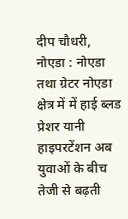दीप चौधरी, नोएडा : नोएडा तथा ग्रेटर नोएडा क्षेत्र में में हाई ब्लड प्रेशर यानी हाइपरटेंशन अब युवाओं के बीच तेजी से बढ़ती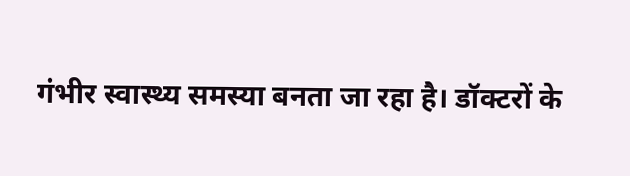गंभीर स्वास्थ्य समस्या बनता जा रहा है। डॉक्टरों के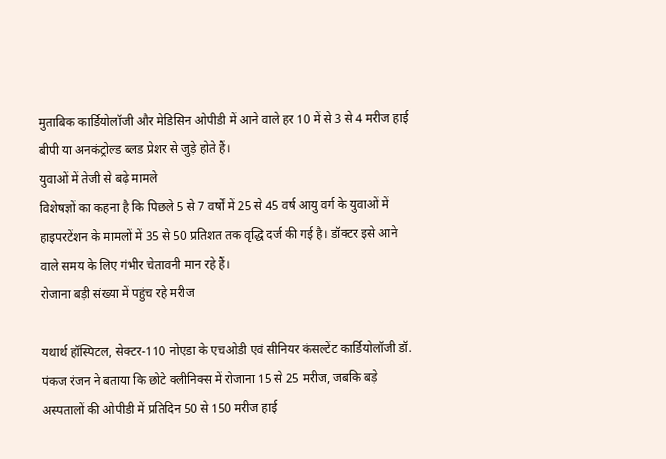मुताबिक कार्डियोलॉजी और मेडिसिन ओपीडी में आने वाले हर 10 में से 3 से 4 मरीज हाई बीपी या अनकंट्रोल्ड ब्लड प्रेशर से जुड़े होते हैं।
युवाओं में तेजी से बढ़े मामले
विशेषज्ञों का कहना है कि पिछले 5 से 7 वर्षों में 25 से 45 वर्ष आयु वर्ग के युवाओं में हाइपरटेंशन के मामलों में 35 से 50 प्रतिशत तक वृद्धि दर्ज की गई है। डॉक्टर इसे आने वाले समय के लिए गंभीर चेतावनी मान रहे हैं।
रोजाना बड़ी संख्या में पहुंच रहे मरीज

यथार्थ हॉस्पिटल, सेक्टर-110 नोएडा के एचओडी एवं सीनियर कंसल्टेंट कार्डियोलॉजी डॉ. पंकज रंजन ने बताया कि छोटे क्लीनिक्स में रोजाना 15 से 25 मरीज, जबकि बड़े अस्पतालों की ओपीडी में प्रतिदिन 50 से 150 मरीज हाई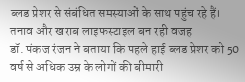ब्लड प्रेशर से संबंधित समस्याओं के साथ पहुंच रहे हैं।
तनाव और खराब लाइफस्टाइल बन रही वजह
डॉ. पंकज रंजन ने बताया कि पहले हाई ब्लड प्रेशर को 50 वर्ष से अधिक उम्र के लोगों की बीमारी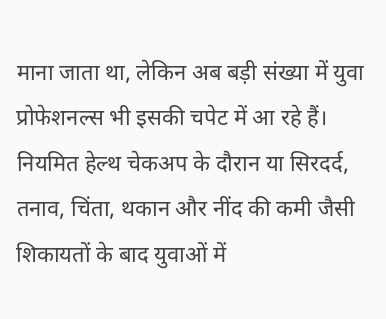माना जाता था, लेकिन अब बड़ी संख्या में युवा प्रोफेशनल्स भी इसकी चपेट में आ रहे हैं। नियमित हेल्थ चेकअप के दौरान या सिरदर्द, तनाव, चिंता, थकान और नींद की कमी जैसी शिकायतों के बाद युवाओं में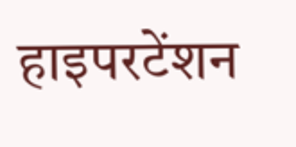हाइपरटेंशन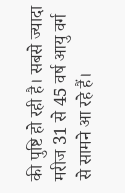की पुष्टि हो रही है। सबसे ज्यादा मरीज 31 से 45 वर्ष आयु वर्ग से सामने आ रहे हैं।